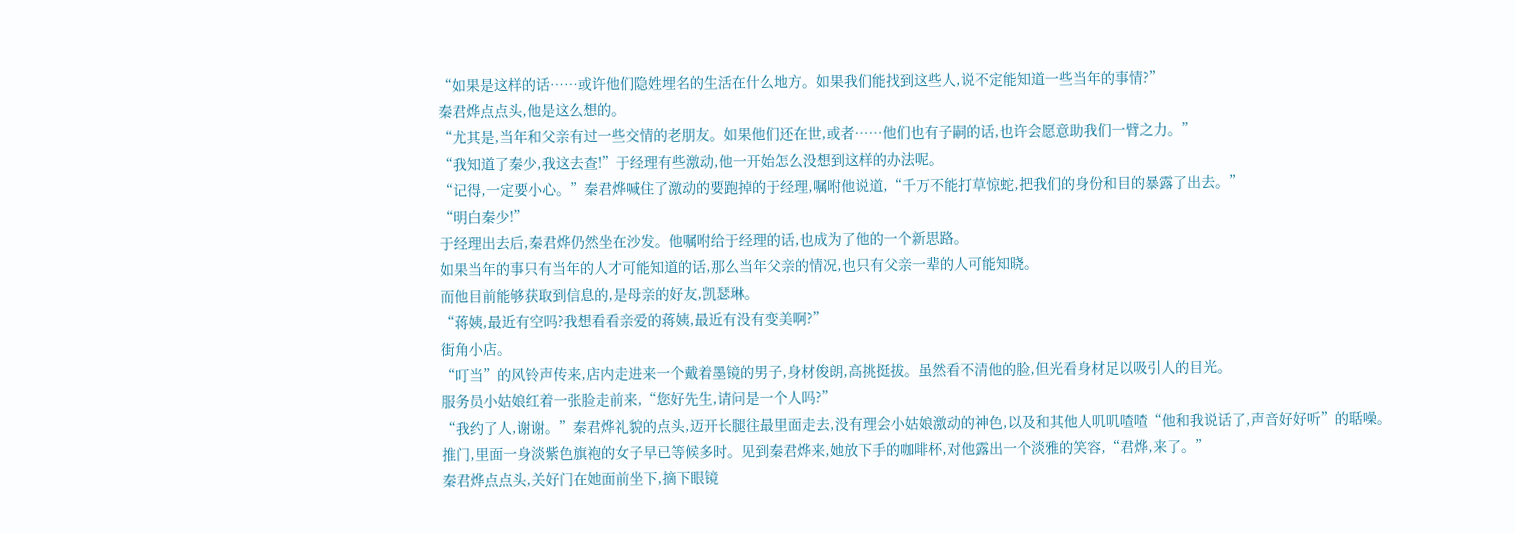“如果是这样的话……或许他们隐姓埋名的生活在什么地方。如果我们能找到这些人,说不定能知道一些当年的事情?”
秦君烨点点头,他是这么想的。
“尤其是,当年和父亲有过一些交情的老朋友。如果他们还在世,或者……他们也有子嗣的话,也许会愿意助我们一臂之力。”
“我知道了秦少,我这去查!”于经理有些激动,他一开始怎么没想到这样的办法呢。
“记得,一定要小心。”秦君烨喊住了激动的要跑掉的于经理,嘱咐他说道,“千万不能打草惊蛇,把我们的身份和目的暴露了出去。”
“明白秦少!”
于经理出去后,秦君烨仍然坐在沙发。他嘱咐给于经理的话,也成为了他的一个新思路。
如果当年的事只有当年的人才可能知道的话,那么当年父亲的情况,也只有父亲一辈的人可能知晓。
而他目前能够获取到信息的,是母亲的好友,凯瑟琳。
“蒋姨,最近有空吗?我想看看亲爱的蒋姨,最近有没有变美啊?”
街角小店。
“叮当”的风铃声传来,店内走进来一个戴着墨镜的男子,身材俊朗,高挑挺拔。虽然看不清他的脸,但光看身材足以吸引人的目光。
服务员小姑娘红着一张脸走前来,“您好先生,请问是一个人吗?”
“我约了人,谢谢。”秦君烨礼貌的点头,迈开长腿往最里面走去,没有理会小姑娘激动的神色,以及和其他人叽叽喳喳“他和我说话了,声音好好听”的聒噪。
推门,里面一身淡紫色旗袍的女子早已等候多时。见到秦君烨来,她放下手的咖啡杯,对他露出一个淡雅的笑容,“君烨,来了。”
秦君烨点点头,关好门在她面前坐下,摘下眼镜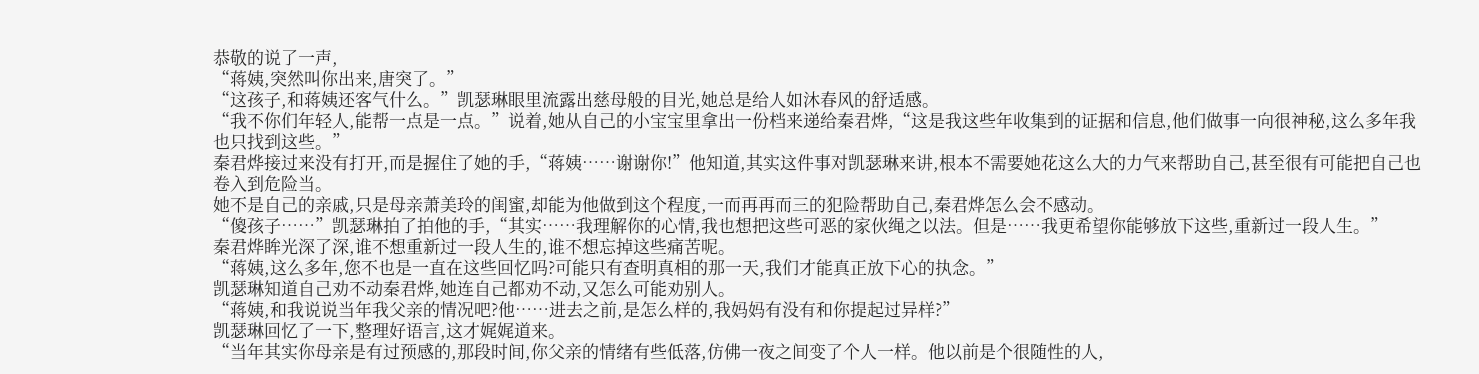恭敬的说了一声,
“蒋姨,突然叫你出来,唐突了。”
“这孩子,和蒋姨还客气什么。”凯瑟琳眼里流露出慈母般的目光,她总是给人如沐春风的舒适感。
“我不你们年轻人,能帮一点是一点。”说着,她从自己的小宝宝里拿出一份档来递给秦君烨,“这是我这些年收集到的证据和信息,他们做事一向很神秘,这么多年我也只找到这些。”
秦君烨接过来没有打开,而是握住了她的手,“蒋姨……谢谢你!”他知道,其实这件事对凯瑟琳来讲,根本不需要她花这么大的力气来帮助自己,甚至很有可能把自己也卷入到危险当。
她不是自己的亲戚,只是母亲萧美玲的闺蜜,却能为他做到这个程度,一而再再而三的犯险帮助自己,秦君烨怎么会不感动。
“傻孩子……”凯瑟琳拍了拍他的手,“其实……我理解你的心情,我也想把这些可恶的家伙绳之以法。但是……我更希望你能够放下这些,重新过一段人生。”
秦君烨眸光深了深,谁不想重新过一段人生的,谁不想忘掉这些痛苦呢。
“蒋姨,这么多年,您不也是一直在这些回忆吗?可能只有查明真相的那一天,我们才能真正放下心的执念。”
凯瑟琳知道自己劝不动秦君烨,她连自己都劝不动,又怎么可能劝别人。
“蒋姨,和我说说当年我父亲的情况吧?他……进去之前,是怎么样的,我妈妈有没有和你提起过异样?”
凯瑟琳回忆了一下,整理好语言,这才娓娓道来。
“当年其实你母亲是有过预感的,那段时间,你父亲的情绪有些低落,仿佛一夜之间变了个人一样。他以前是个很随性的人,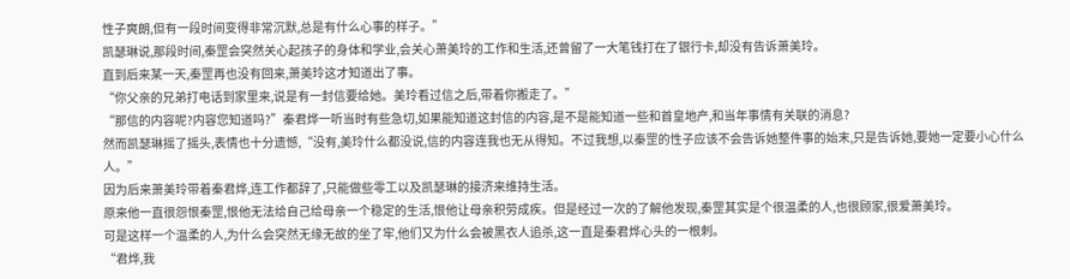性子爽朗,但有一段时间变得非常沉默,总是有什么心事的样子。”
凯瑟琳说,那段时间,秦罡会突然关心起孩子的身体和学业,会关心萧美玲的工作和生活,还曾留了一大笔钱打在了银行卡,却没有告诉萧美玲。
直到后来某一天,秦罡再也没有回来,萧美玲这才知道出了事。
“你父亲的兄弟打电话到家里来,说是有一封信要给她。美玲看过信之后,带着你搬走了。”
“那信的内容呢?内容您知道吗?”秦君烨一听当时有些急切,如果能知道这封信的内容,是不是能知道一些和首皇地产,和当年事情有关联的消息?
然而凯瑟琳摇了摇头,表情也十分遗憾,“没有,美玲什么都没说,信的内容连我也无从得知。不过我想,以秦罡的性子应该不会告诉她整件事的始末,只是告诉她,要她一定要小心什么人。”
因为后来萧美玲带着秦君烨,连工作都辞了,只能做些零工以及凯瑟琳的接济来维持生活。
原来他一直很怨恨秦罡,恨他无法给自己给母亲一个稳定的生活,恨他让母亲积劳成疾。但是经过一次的了解他发现,秦罡其实是个很温柔的人,也很顾家,很爱萧美玲。
可是这样一个温柔的人,为什么会突然无缘无故的坐了牢,他们又为什么会被黑衣人追杀,这一直是秦君烨心头的一根刺。
“君烨,我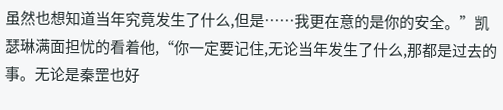虽然也想知道当年究竟发生了什么,但是……我更在意的是你的安全。”凯瑟琳满面担忧的看着他,“你一定要记住,无论当年发生了什么,那都是过去的事。无论是秦罡也好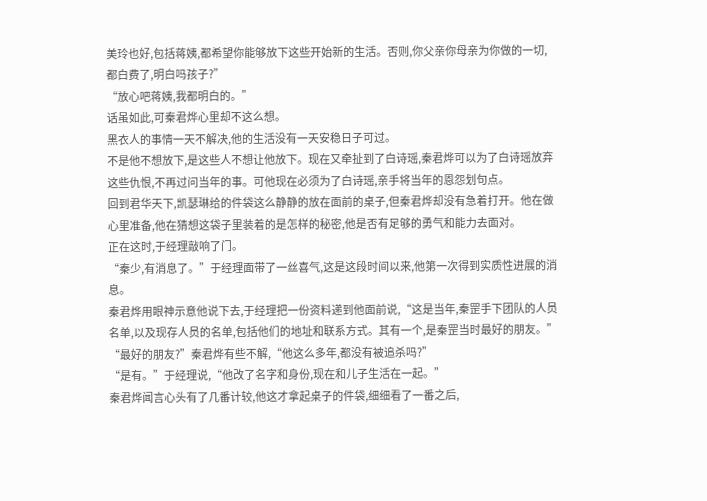美玲也好,包括蒋姨,都希望你能够放下这些开始新的生活。否则,你父亲你母亲为你做的一切,都白费了,明白吗孩子?”
“放心吧蒋姨,我都明白的。”
话虽如此,可秦君烨心里却不这么想。
黑衣人的事情一天不解决,他的生活没有一天安稳日子可过。
不是他不想放下,是这些人不想让他放下。现在又牵扯到了白诗瑶,秦君烨可以为了白诗瑶放弃这些仇恨,不再过问当年的事。可他现在必须为了白诗瑶,亲手将当年的恩怨划句点。
回到君华天下,凯瑟琳给的件袋这么静静的放在面前的桌子,但秦君烨却没有急着打开。他在做心里准备,他在猜想这袋子里装着的是怎样的秘密,他是否有足够的勇气和能力去面对。
正在这时,于经理敲响了门。
“秦少,有消息了。”于经理面带了一丝喜气,这是这段时间以来,他第一次得到实质性进展的消息。
秦君烨用眼神示意他说下去,于经理把一份资料递到他面前说,“这是当年,秦罡手下团队的人员名单,以及现存人员的名单,包括他们的地址和联系方式。其有一个,是秦罡当时最好的朋友。”
“最好的朋友?”秦君烨有些不解,“他这么多年,都没有被追杀吗?”
“是有。”于经理说,“他改了名字和身份,现在和儿子生活在一起。”
秦君烨闻言心头有了几番计较,他这才拿起桌子的件袋,细细看了一番之后,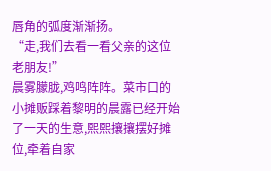唇角的弧度渐渐扬。
“走,我们去看一看父亲的这位老朋友!”
晨雾朦胧,鸡鸣阵阵。菜市口的小摊贩踩着黎明的晨露已经开始了一天的生意,熙熙攘攘摆好摊位,牵着自家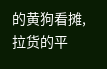的黄狗看摊,拉货的平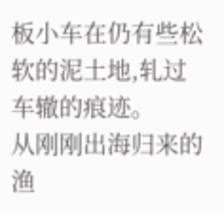板小车在仍有些松软的泥土地,轧过车辙的痕迹。
从刚刚出海归来的渔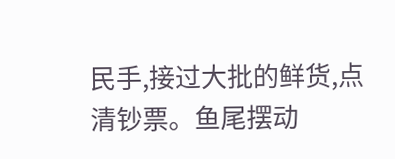民手,接过大批的鲜货,点清钞票。鱼尾摆动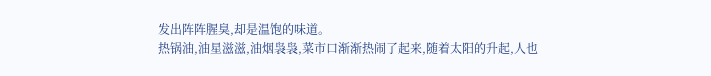发出阵阵腥臭,却是温饱的味道。
热锅油,油星滋滋,油烟袅袅,菜市口渐渐热闹了起来,随着太阳的升起,人也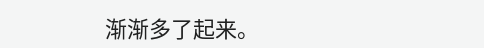渐渐多了起来。